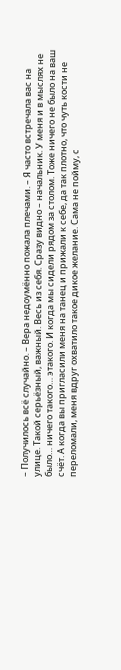– Получилось всё случайно. – Вера недоумённо пожала плечами. – Я часто встречала вас на улице. Такой серьёзный, важный. Весь из себя. Сразу видно – начальник. У меня и в мыслях не было… ничего такого… этакого. И когда мы сидели рядом за столом. Тоже ничего не было на ваш счёт. А когда вы пригласили меня на танец и прижали к себе, да так плотно, что чуть кости не переломали, меня вдруг охватило такое дикое желание. Сама не пойму, с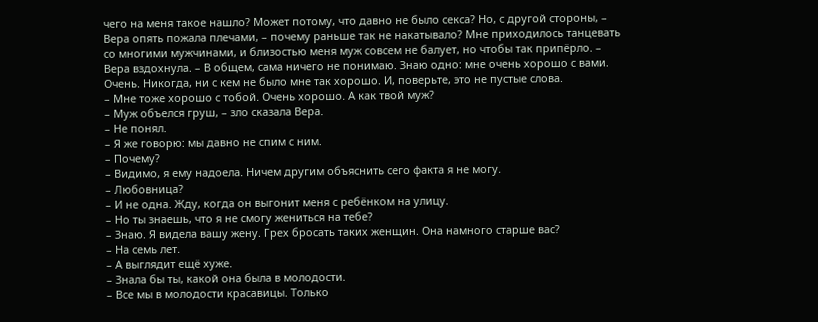чего на меня такое нашло? Может потому, что давно не было секса? Но, с другой стороны, – Вера опять пожала плечами, – почему раньше так не накатывало? Мне приходилось танцевать со многими мужчинами, и близостью меня муж совсем не балует, но чтобы так припёрло. – Вера вздохнула. – В общем, сама ничего не понимаю. Знаю одно: мне очень хорошо с вами. Очень. Никогда, ни с кем не было мне так хорошо. И, поверьте, это не пустые слова.
– Мне тоже хорошо с тобой. Очень хорошо. А как твой муж?
– Муж объелся груш, – зло сказала Вера.
– Не понял.
– Я же говорю: мы давно не спим с ним.
– Почему?
– Видимо, я ему надоела. Ничем другим объяснить сего факта я не могу.
– Любовница?
– И не одна. Жду, когда он выгонит меня с ребёнком на улицу.
– Но ты знаешь, что я не смогу жениться на тебе?
– Знаю. Я видела вашу жену. Грех бросать таких женщин. Она намного старше вас?
– На семь лет.
– А выглядит ещё хуже.
– Знала бы ты, какой она была в молодости.
– Все мы в молодости красавицы. Только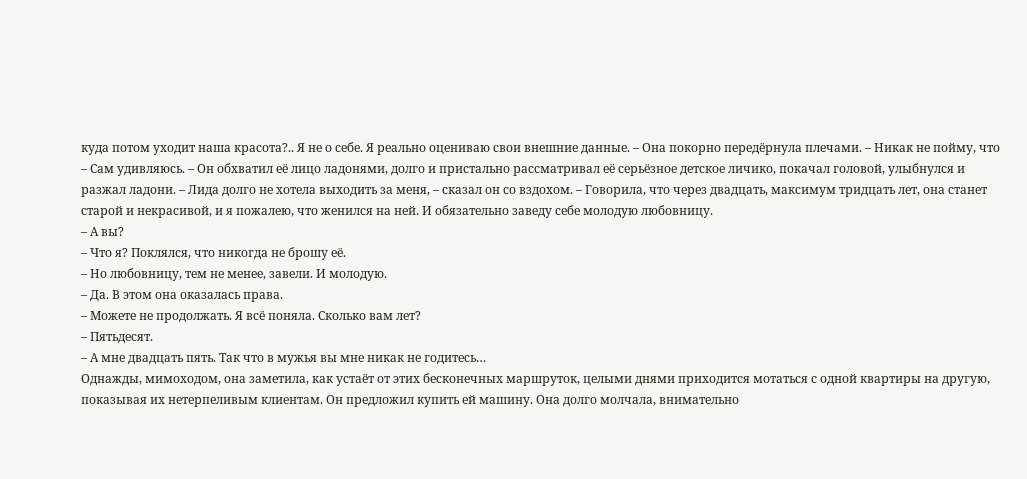куда потом уходит наша красота?.. Я не о себе. Я реально оцениваю свои внешние данные. – Она покорно передёрнула плечами. – Никак не пойму, что
– Сам удивляюсь. – Он обхватил её лицо ладонями, долго и пристально рассматривал её серьёзное детское личико, покачал головой, улыбнулся и разжал ладони. – Лида долго не хотела выходить за меня, – сказал он со вздохом. – Говорила, что через двадцать, максимум тридцать лет, она станет старой и некрасивой, и я пожалею, что женился на ней. И обязательно заведу себе молодую любовницу.
– А вы?
– Что я? Поклялся, что никогда не брошу её.
– Но любовницу, тем не менее, завели. И молодую.
– Да. В этом она оказалась права.
– Можете не продолжать. Я всё поняла. Сколько вам лет?
– Пятьдесят.
– А мне двадцать пять. Так что в мужья вы мне никак не годитесь…
Однажды, мимоходом, она заметила, как устаёт от этих бесконечных маршруток, целыми днями приходится мотаться с одной квартиры на другую, показывая их нетерпеливым клиентам. Он предложил купить ей машину. Она долго молчала, внимательно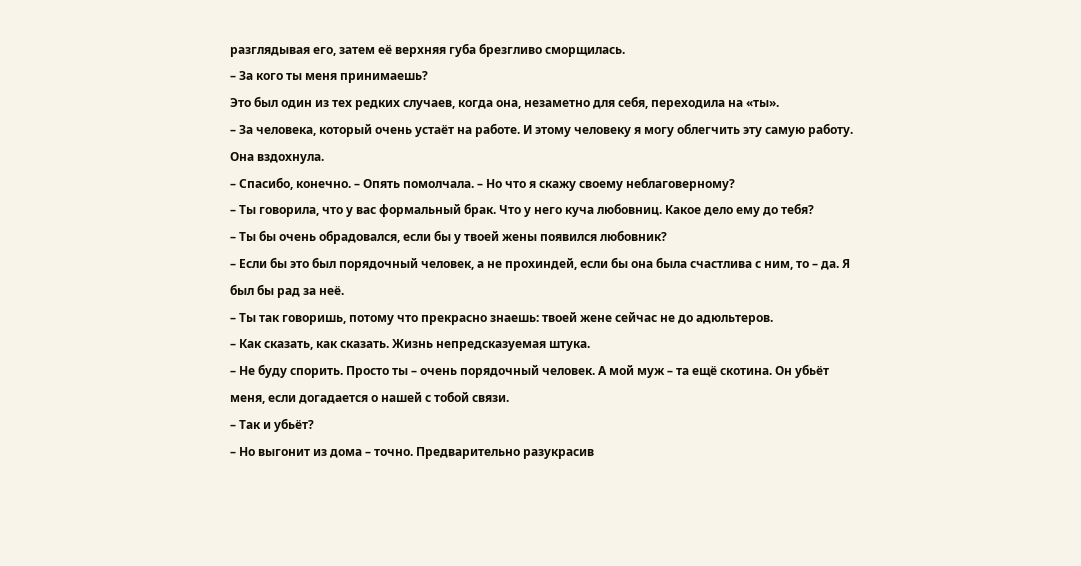разглядывая его, затем её верхняя губа брезгливо сморщилась.
– За кого ты меня принимаешь?
Это был один из тех редких случаев, когда она, незаметно для себя, переходила на «ты».
– За человека, который очень устаёт на работе. И этому человеку я могу облегчить эту самую работу.
Она вздохнула.
– Спасибо, конечно. – Опять помолчала. – Но что я скажу своему неблаговерному?
– Ты говорила, что у вас формальный брак. Что у него куча любовниц. Какое дело ему до тебя?
– Ты бы очень обрадовался, если бы у твоей жены появился любовник?
– Если бы это был порядочный человек, а не прохиндей, если бы она была счастлива с ним, то – да. Я был бы рад за неё.
– Ты так говоришь, потому что прекрасно знаешь: твоей жене сейчас не до адюльтеров.
– Как сказать, как сказать. Жизнь непредсказуемая штука.
– Не буду спорить. Просто ты – очень порядочный человек. А мой муж – та ещё скотина. Он убьёт меня, если догадается о нашей с тобой связи.
– Так и убьёт?
– Но выгонит из дома – точно. Предварительно разукрасив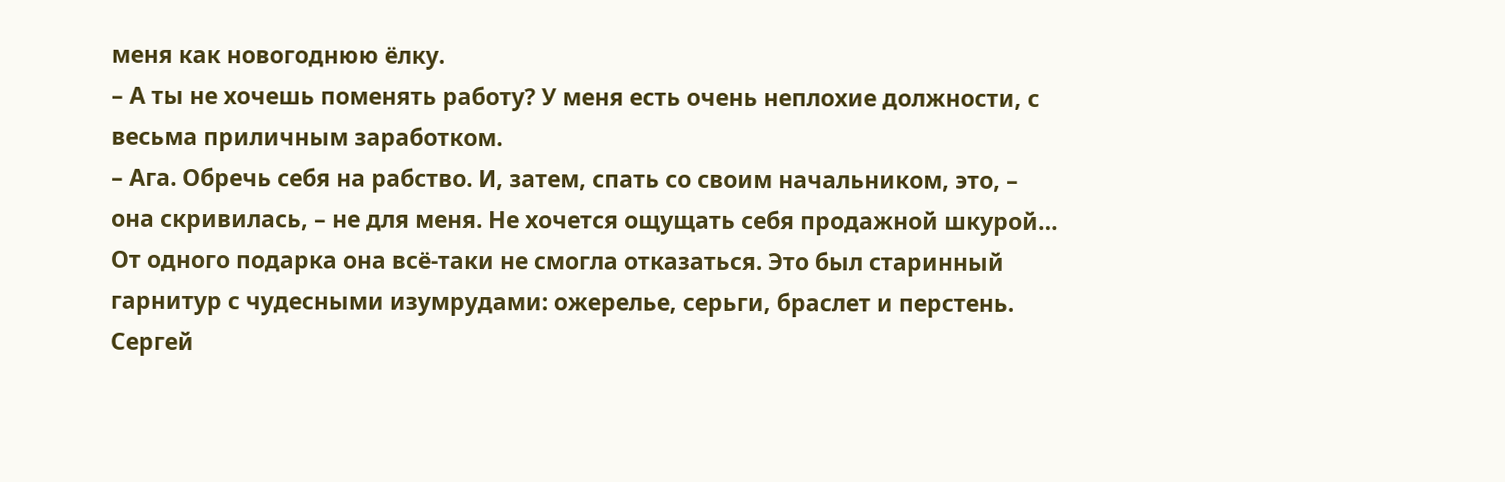меня как новогоднюю ёлку.
– А ты не хочешь поменять работу? У меня есть очень неплохие должности, с весьма приличным заработком.
– Ага. Обречь себя на рабство. И, затем, спать со своим начальником, это, – она скривилась, – не для меня. Не хочется ощущать себя продажной шкурой…
От одного подарка она всё-таки не смогла отказаться. Это был старинный гарнитур с чудесными изумрудами: ожерелье, серьги, браслет и перстень. Сергей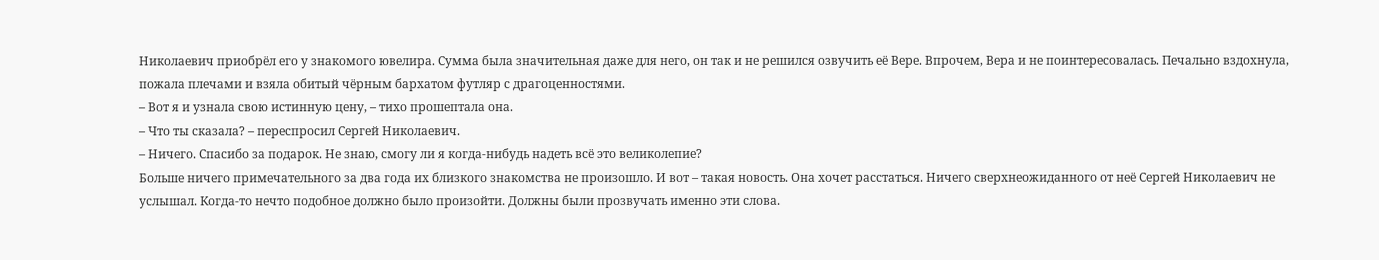Николаевич приобрёл его у знакомого ювелира. Сумма была значительная даже для него, он так и не решился озвучить её Вере. Впрочем, Вера и не поинтересовалась. Печально вздохнула, пожала плечами и взяла обитый чёрным бархатом футляр с драгоценностями.
– Вот я и узнала свою истинную цену, – тихо прошептала она.
– Что ты сказала? – переспросил Сергей Николаевич.
– Ничего. Спасибо за подарок. Не знаю, смогу ли я когда-нибудь надеть всё это великолепие?
Больше ничего примечательного за два года их близкого знакомства не произошло. И вот – такая новость. Она хочет расстаться. Ничего сверхнеожиданного от неё Сергей Николаевич не услышал. Когда-то нечто подобное должно было произойти. Должны были прозвучать именно эти слова.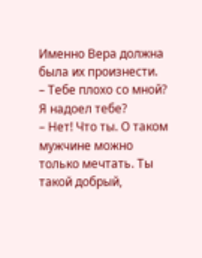Именно Вера должна была их произнести.
– Тебе плохо со мной? Я надоел тебе?
– Нет! Что ты. О таком мужчине можно только мечтать. Ты такой добрый,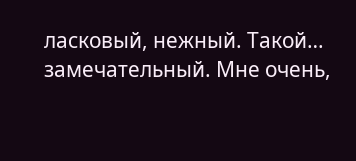ласковый, нежный. Такой… замечательный. Мне очень,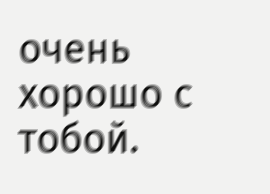очень хорошо с тобой.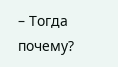– Тогда почему?